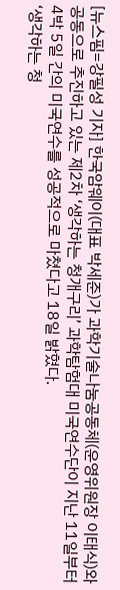[뉴스핌=강필성 기자] 한국암웨이(대표 박세준)가 과학기술나눔공동체(운영위원장 이태식)와 공동으로 추진하고 있는 제2차 ‘생각하는 청개구리’ 과학탐험대 미국연수단이 지난 11일부터 4박 5일 간의 미국연수를 성공적으로 마쳤다고 18일 밝혔다.
‘생각하는 청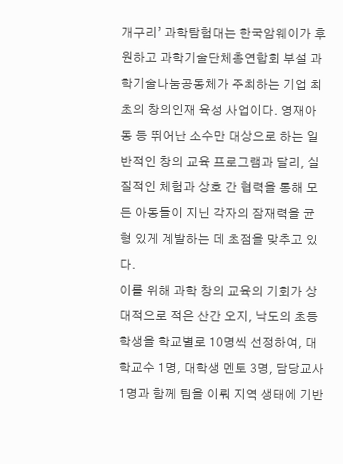개구리’ 과학탐험대는 한국암웨이가 후원하고 과학기술단체총연합회 부설 과학기술나눔공동체가 주최하는 기업 최초의 창의인재 육성 사업이다. 영재아동 등 뛰어난 소수만 대상으로 하는 일반적인 창의 교육 프로그램과 달리, 실질적인 체험과 상호 간 협력을 통해 모든 아동들이 지닌 각자의 잠재력을 균형 있게 계발하는 데 초점을 맞추고 있다.
이를 위해 과학 창의 교육의 기회가 상대적으로 적은 산간 오지, 낙도의 초등학생을 학교별로 10명씩 선정하여, 대학교수 1명, 대학생 멘토 3명, 담당교사 1명과 함께 팀을 이뤄 지역 생태에 기반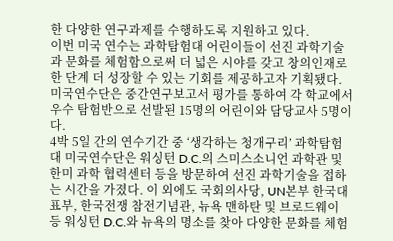한 다양한 연구과제를 수행하도록 지원하고 있다.
이번 미국 연수는 과학탐험대 어린이들이 선진 과학기술과 문화를 체험함으로써 더 넓은 시야를 갖고 창의인재로 한 단계 더 성장할 수 있는 기회를 제공하고자 기획됐다. 미국연수단은 중간연구보고서 평가를 통하여 각 학교에서 우수 탐험반으로 선발된 15명의 어린이와 담당교사 5명이다.
4박 5일 간의 연수기간 중 ‘생각하는 청개구리’ 과학탐험대 미국연수단은 워싱턴 D.C.의 스미스소니언 과학관 및 한미 과학 협력센터 등을 방문하여 선진 과학기술을 접하는 시간을 가졌다. 이 외에도 국회의사당, UN본부 한국대표부, 한국전쟁 참전기념관, 뉴욕 맨하탄 및 브로드웨이 등 워싱턴 D.C.와 뉴욕의 명소를 찾아 다양한 문화를 체험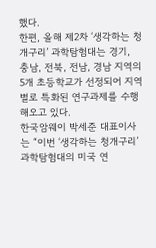했다.
한편, 올해 제2차 ‘생각하는 청개구리’ 과학탐험대는 경기, 충남, 전북, 전남, 경남 지역의 5개 초등학교가 선정되어 지역별로 특화된 연구과제를 수행해오고 있다.
한국암웨이 박세준 대표이사는 “이번 ‘생각하는 청개구리’ 과학탐험대의 미국 연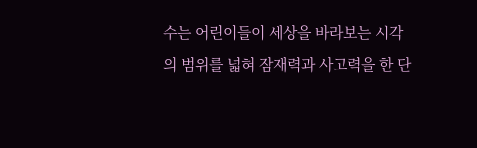수는 어린이들이 세상을 바라보는 시각의 범위를 넓혀 잠재력과 사고력을 한 단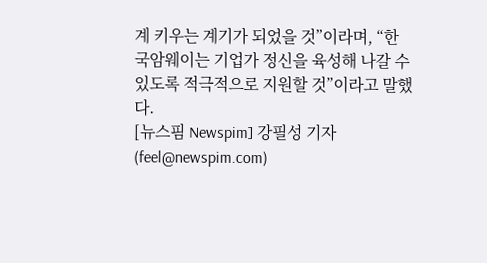계 키우는 계기가 되었을 것”이라며, “한국암웨이는 기업가 정신을 육성해 나갈 수 있도록 적극적으로 지원할 것”이라고 말했다.
[뉴스핌 Newspim] 강필성 기자 (feel@newspim.com)